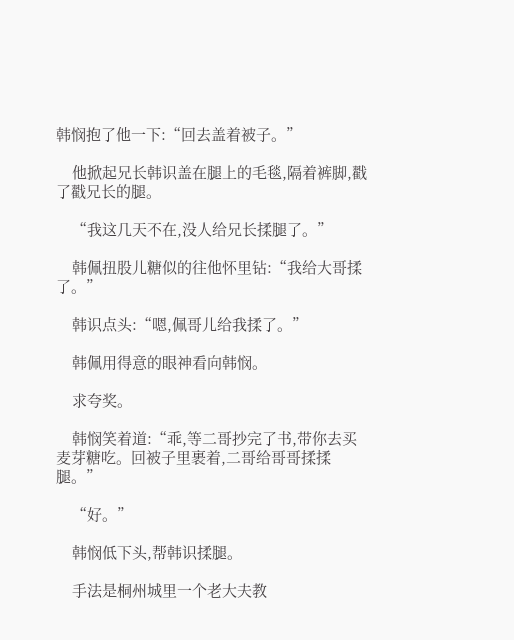韩悯抱了他一下:“回去盖着被子。”

    他掀起兄长韩识盖在腿上的毛毯,隔着裤脚,戳了戳兄长的腿。

    “我这几天不在,没人给兄长揉腿了。”

    韩佩扭股儿糖似的往他怀里钻:“我给大哥揉了。”

    韩识点头:“嗯,佩哥儿给我揉了。”

    韩佩用得意的眼神看向韩悯。

    求夸奖。

    韩悯笑着道:“乖,等二哥抄完了书,带你去买麦芽糖吃。回被子里裹着,二哥给哥哥揉揉腿。”

    “好。”

    韩悯低下头,帮韩识揉腿。

    手法是桐州城里一个老大夫教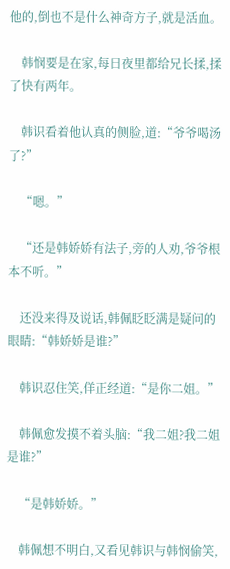他的,倒也不是什么神奇方子,就是活血。

    韩悯要是在家,每日夜里都给兄长揉,揉了快有两年。

    韩识看着他认真的侧脸,道:“爷爷喝汤了?”

    “嗯。”

    “还是韩娇娇有法子,旁的人劝,爷爷根本不听。”

    还没来得及说话,韩佩眨眨满是疑问的眼睛:“韩娇娇是谁?”

    韩识忍住笑,佯正经道:“是你二姐。”

    韩佩愈发摸不着头脑:“我二姐?我二姐是谁?”

    “是韩娇娇。”

    韩佩想不明白,又看见韩识与韩悯偷笑,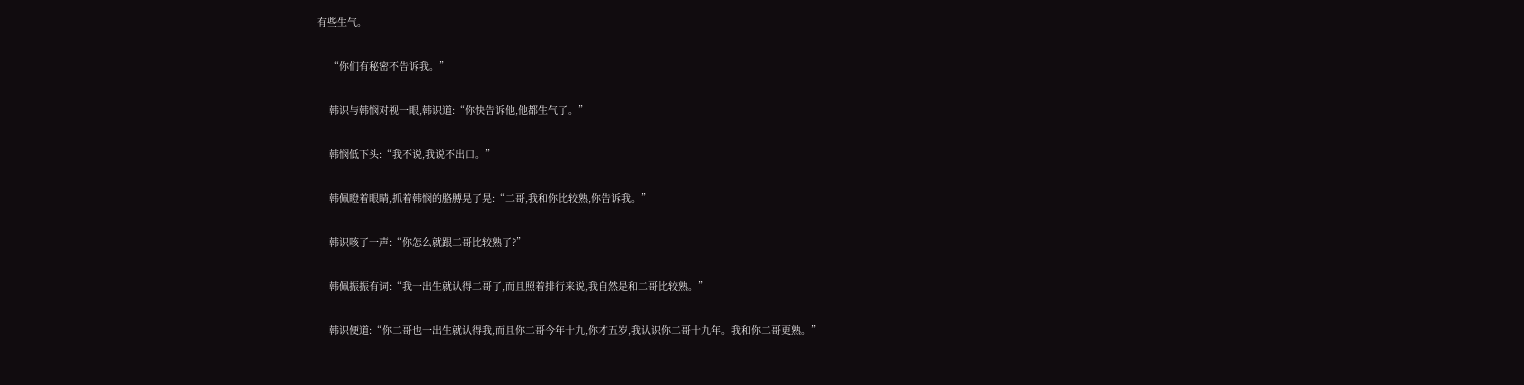有些生气。

    “你们有秘密不告诉我。”

    韩识与韩悯对视一眼,韩识道:“你快告诉他,他都生气了。”

    韩悯低下头:“我不说,我说不出口。”

    韩佩瞪着眼睛,抓着韩悯的胳膊晃了晃:“二哥,我和你比较熟,你告诉我。”

    韩识咳了一声:“你怎么就跟二哥比较熟了?”

    韩佩振振有词:“我一出生就认得二哥了,而且照着排行来说,我自然是和二哥比较熟。”

    韩识便道:“你二哥也一出生就认得我,而且你二哥今年十九,你才五岁,我认识你二哥十九年。我和你二哥更熟。”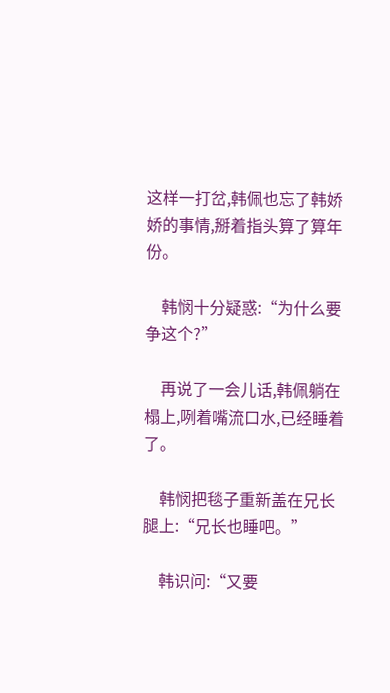这样一打岔,韩佩也忘了韩娇娇的事情,掰着指头算了算年份。

    韩悯十分疑惑:“为什么要争这个?”

    再说了一会儿话,韩佩躺在榻上,咧着嘴流口水,已经睡着了。

    韩悯把毯子重新盖在兄长腿上:“兄长也睡吧。”

    韩识问:“又要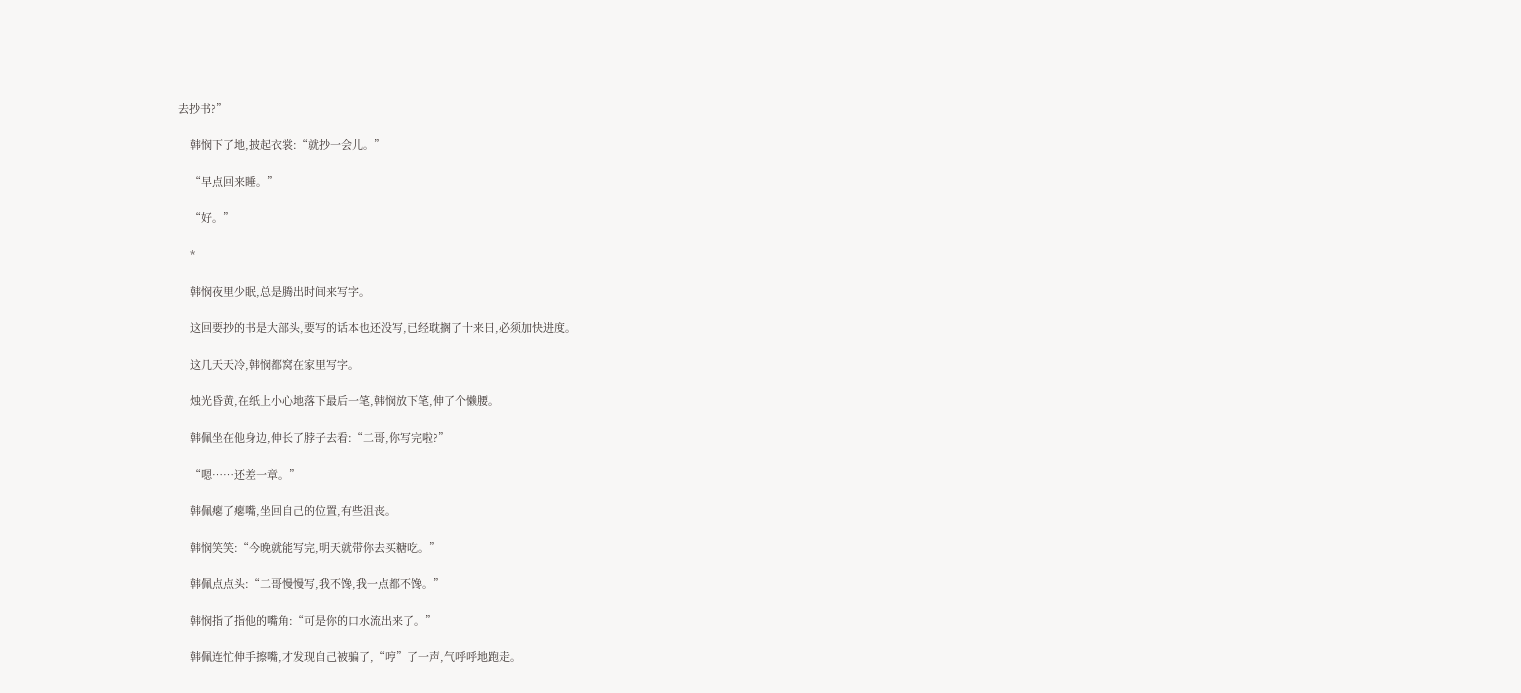去抄书?”

    韩悯下了地,披起衣裳:“就抄一会儿。”

    “早点回来睡。”

    “好。”

    *

    韩悯夜里少眠,总是腾出时间来写字。

    这回要抄的书是大部头,要写的话本也还没写,已经耽搁了十来日,必须加快进度。

    这几天天冷,韩悯都窝在家里写字。

    烛光昏黄,在纸上小心地落下最后一笔,韩悯放下笔,伸了个懒腰。

    韩佩坐在他身边,伸长了脖子去看:“二哥,你写完啦?”

    “嗯……还差一章。”

    韩佩瘪了瘪嘴,坐回自己的位置,有些沮丧。

    韩悯笑笑:“今晚就能写完,明天就带你去买糖吃。”

    韩佩点点头:“二哥慢慢写,我不馋,我一点都不馋。”

    韩悯指了指他的嘴角:“可是你的口水流出来了。”

    韩佩连忙伸手擦嘴,才发现自己被骗了,“哼”了一声,气呼呼地跑走。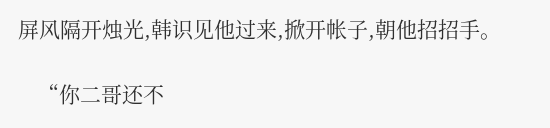屏风隔开烛光,韩识见他过来,掀开帐子,朝他招招手。

    “你二哥还不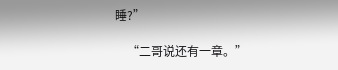睡?”

    “二哥说还有一章。”